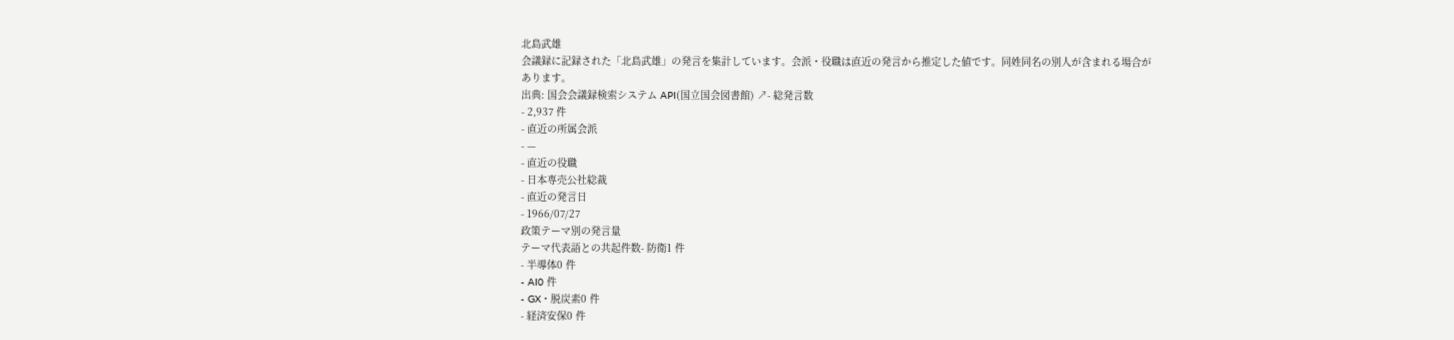北島武雄
会議録に記録された「北島武雄」の発言を集計しています。会派・役職は直近の発言から推定した値です。同姓同名の別人が含まれる場合があります。
出典: 国会会議録検索システム API(国立国会図書館) ↗- 総発言数
- 2,937 件
- 直近の所属会派
- —
- 直近の役職
- 日本専売公社総裁
- 直近の発言日
- 1966/07/27
政策テーマ別の発言量
テーマ代表語との共起件数- 防衛1 件
- 半導体0 件
- AI0 件
- GX・脱炭素0 件
- 経済安保0 件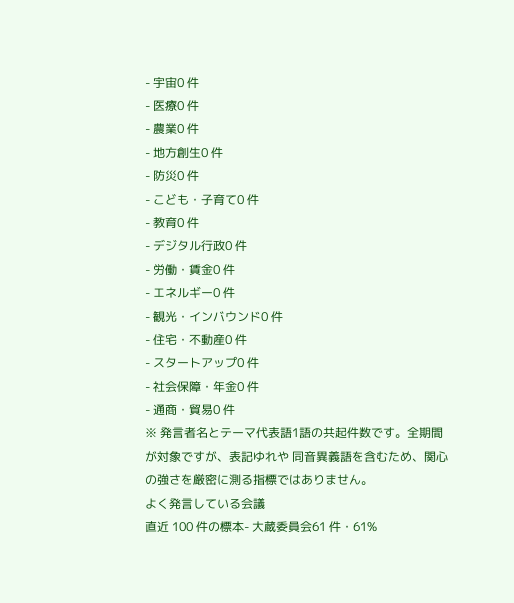- 宇宙0 件
- 医療0 件
- 農業0 件
- 地方創生0 件
- 防災0 件
- こども・子育て0 件
- 教育0 件
- デジタル行政0 件
- 労働・賃金0 件
- エネルギー0 件
- 観光・インバウンド0 件
- 住宅・不動産0 件
- スタートアップ0 件
- 社会保障・年金0 件
- 通商・貿易0 件
※ 発言者名とテーマ代表語1語の共起件数です。全期間が対象ですが、表記ゆれや 同音異義語を含むため、関心の強さを厳密に測る指標ではありません。
よく発言している会議
直近 100 件の標本- 大蔵委員会61 件・61%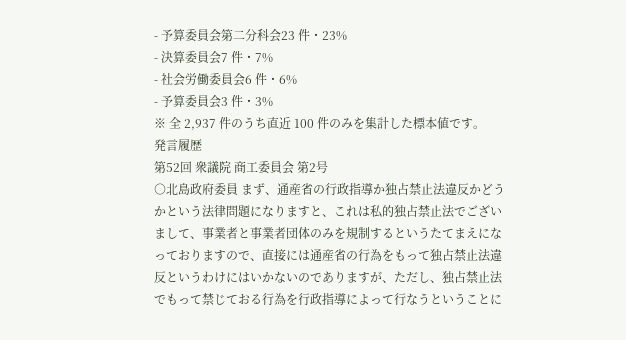- 予算委員会第二分科会23 件・23%
- 決算委員会7 件・7%
- 社会労働委員会6 件・6%
- 予算委員会3 件・3%
※ 全 2,937 件のうち直近 100 件のみを集計した標本値です。
発言履歴
第52回 衆議院 商工委員会 第2号
○北島政府委員 まず、通産省の行政指導か独占禁止法違反かどうかという法律問題になりますと、これは私的独占禁止法でございまして、事業者と事業者団体のみを規制するというたてまえになっておりますので、直接には通産省の行為をもって独占禁止法違反というわけにはいかないのでありますが、ただし、独占禁止法でもって禁じておる行為を行政指導によって行なうということに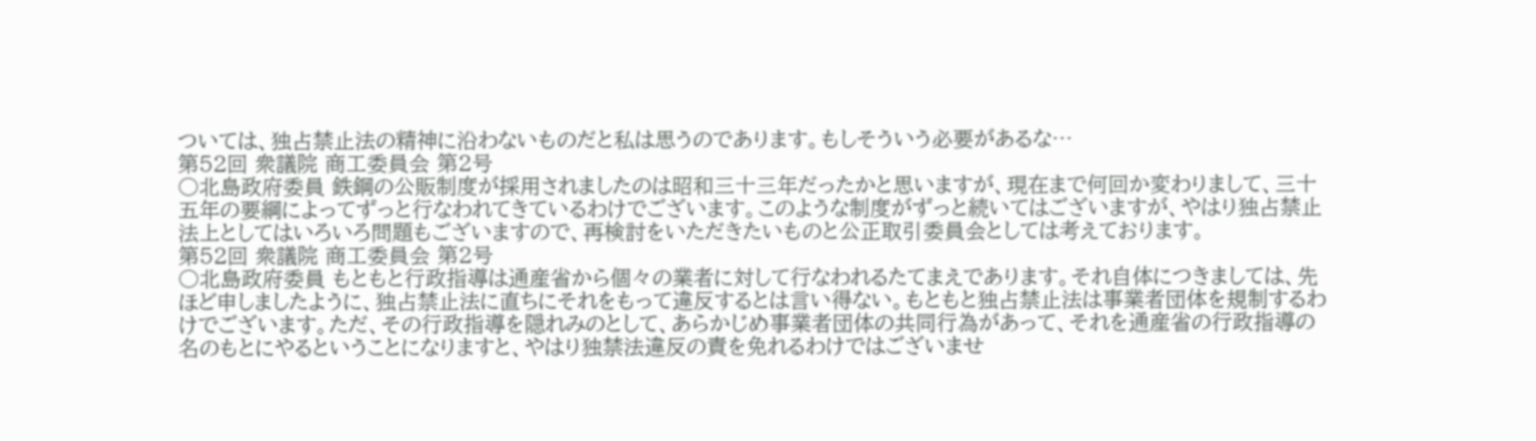ついては、独占禁止法の精神に沿わないものだと私は思うのであります。もしそういう必要があるな…
第52回 衆議院 商工委員会 第2号
○北島政府委員 鉄鋼の公販制度が採用されましたのは昭和三十三年だったかと思いますが、現在まで何回か変わりまして、三十五年の要綱によってずっと行なわれてきているわけでございます。このような制度がずっと続いてはございますが、やはり独占禁止法上としてはいろいろ問題もございますので、再検討をいただきたいものと公正取引委員会としては考えております。
第52回 衆議院 商工委員会 第2号
○北島政府委員 もともと行政指導は通産省から個々の業者に対して行なわれるたてまえであります。それ自体につきましては、先ほど申しましたように、独占禁止法に直ちにそれをもって違反するとは言い得ない。もともと独占禁止法は事業者団体を規制するわけでございます。ただ、その行政指導を隠れみのとして、あらかじめ事業者団体の共同行為があって、それを通産省の行政指導の名のもとにやるということになりますと、やはり独禁法違反の責を免れるわけではございませ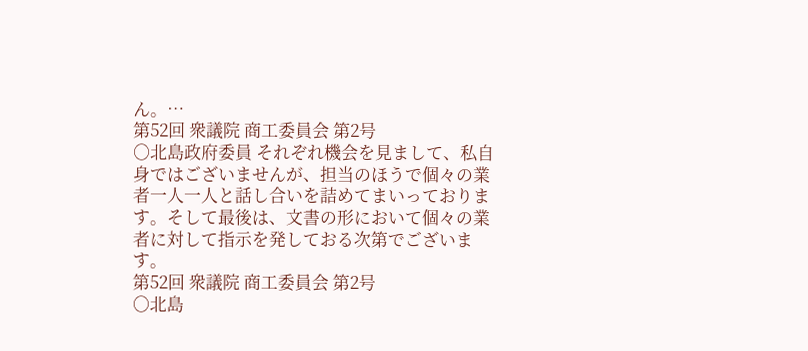ん。…
第52回 衆議院 商工委員会 第2号
○北島政府委員 それぞれ機会を見まして、私自身ではございませんが、担当のほうで個々の業者一人一人と話し合いを詰めてまいっております。そして最後は、文書の形において個々の業者に対して指示を発しておる次第でございます。
第52回 衆議院 商工委員会 第2号
○北島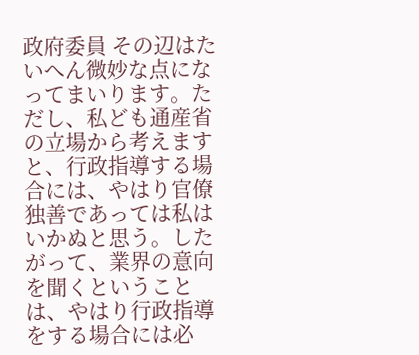政府委員 その辺はたいへん微妙な点になってまいります。ただし、私ども通産省の立場から考えますと、行政指導する場合には、やはり官僚独善であっては私はいかぬと思う。したがって、業界の意向を聞くということは、やはり行政指導をする場合には必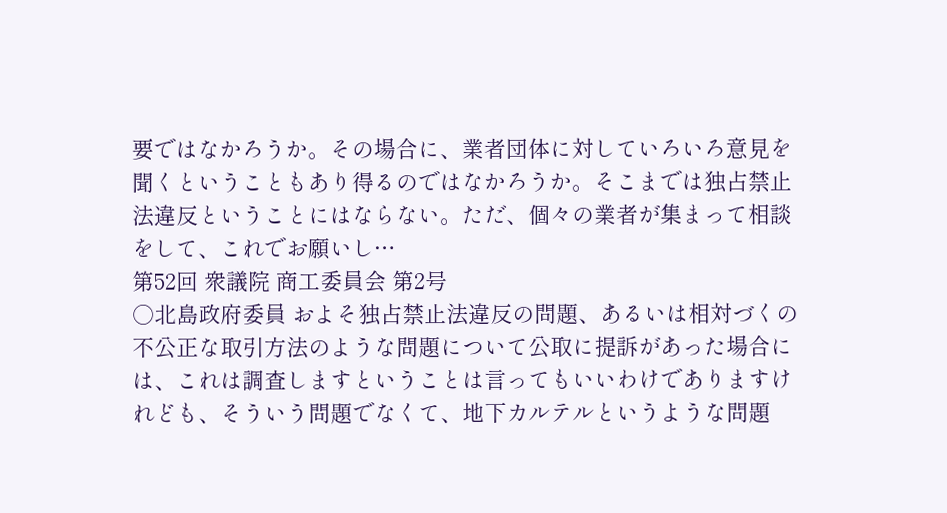要ではなかろうか。その場合に、業者団体に対していろいろ意見を聞くということもあり得るのではなかろうか。そこまでは独占禁止法違反ということにはならない。ただ、個々の業者が集まって相談をして、これでお願いし…
第52回 衆議院 商工委員会 第2号
○北島政府委員 およそ独占禁止法違反の問題、あるいは相対づくの不公正な取引方法のような問題について公取に提訴があった場合には、これは調査しますということは言ってもいいわけでありますけれども、そういう問題でなくて、地下カルテルというような問題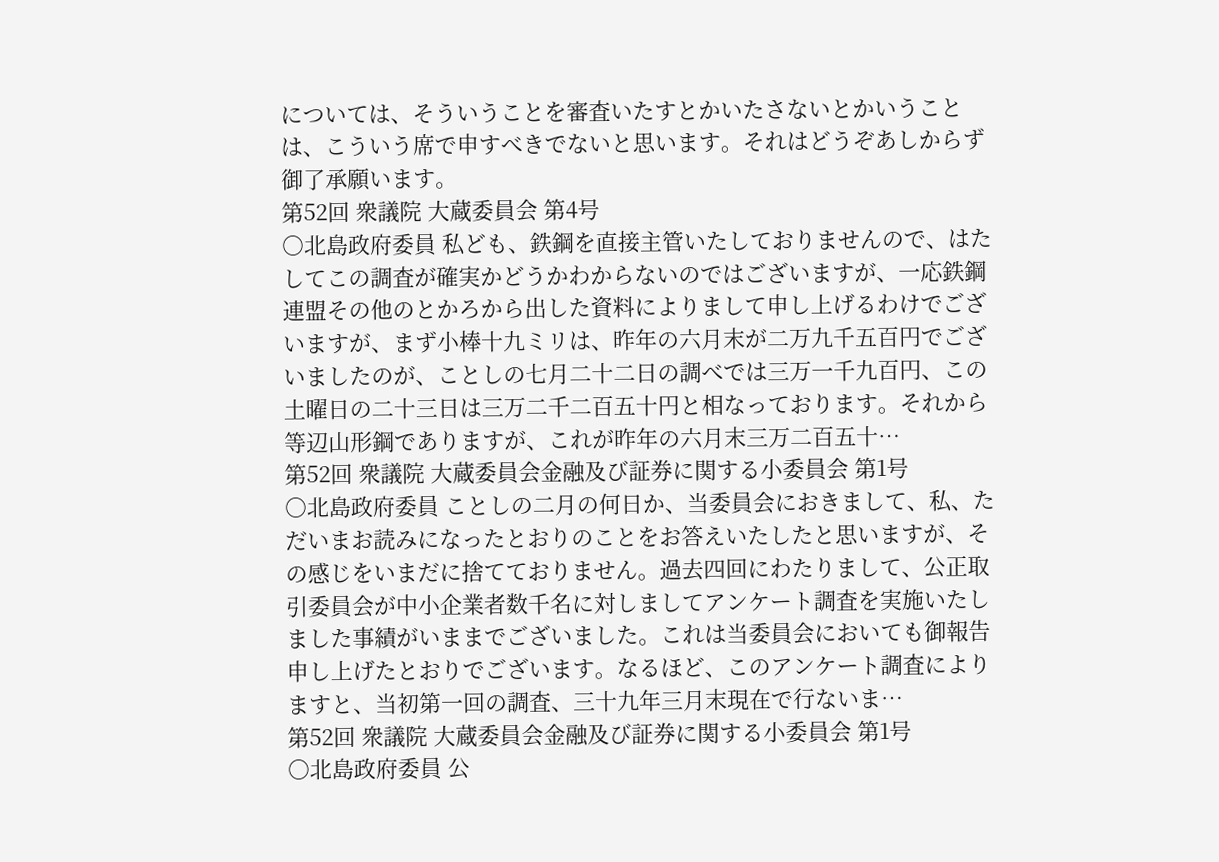については、そういうことを審査いたすとかいたさないとかいうことは、こういう席で申すべきでないと思います。それはどうぞあしからず御了承願います。
第52回 衆議院 大蔵委員会 第4号
○北島政府委員 私ども、鉄鋼を直接主管いたしておりませんので、はたしてこの調査が確実かどうかわからないのではございますが、一応鉄鋼連盟その他のとかろから出した資料によりまして申し上げるわけでございますが、まず小棒十九ミリは、昨年の六月末が二万九千五百円でございましたのが、ことしの七月二十二日の調べでは三万一千九百円、この土曜日の二十三日は三万二千二百五十円と相なっております。それから等辺山形鋼でありますが、これが昨年の六月末三万二百五十…
第52回 衆議院 大蔵委員会金融及び証券に関する小委員会 第1号
○北島政府委員 ことしの二月の何日か、当委員会におきまして、私、ただいまお読みになったとおりのことをお答えいたしたと思いますが、その感じをいまだに捨てておりません。過去四回にわたりまして、公正取引委員会が中小企業者数千名に対しましてアンケート調査を実施いたしました事績がいままでございました。これは当委員会においても御報告申し上げたとおりでございます。なるほど、このアンケート調査によりますと、当初第一回の調査、三十九年三月末現在で行ないま…
第52回 衆議院 大蔵委員会金融及び証券に関する小委員会 第1号
○北島政府委員 公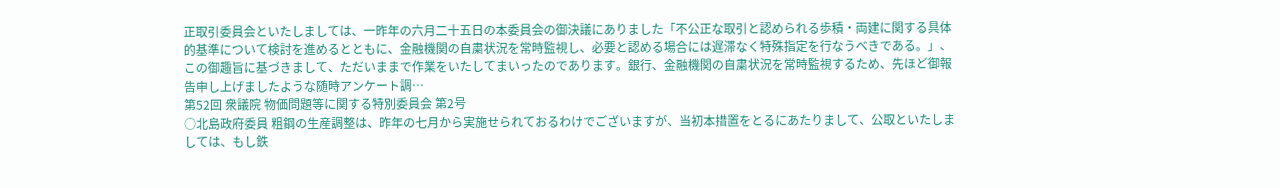正取引委員会といたしましては、一昨年の六月二十五日の本委員会の御決議にありました「不公正な取引と認められる歩積・両建に関する具体的基準について検討を進めるとともに、金融機関の自粛状況を常時監視し、必要と認める場合には遅滞なく特殊指定を行なうべきである。」、この御趣旨に基づきまして、ただいままで作業をいたしてまいったのであります。銀行、金融機関の自粛状況を常時監視するため、先ほど御報告申し上げましたような随時アンケート調…
第52回 衆議院 物価問題等に関する特別委員会 第2号
○北島政府委員 粗鋼の生産調整は、昨年の七月から実施せられておるわけでございますが、当初本措置をとるにあたりまして、公取といたしましては、もし鉄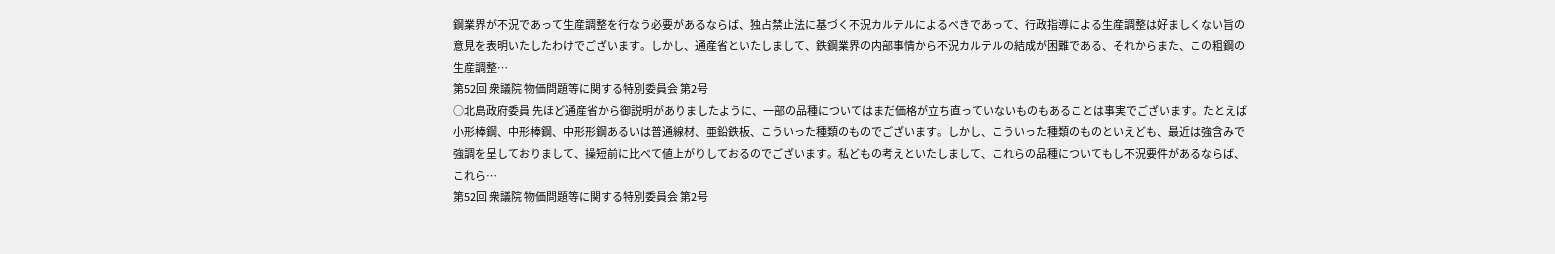鋼業界が不況であって生産調整を行なう必要があるならば、独占禁止法に基づく不況カルテルによるべきであって、行政指導による生産調整は好ましくない旨の意見を表明いたしたわけでございます。しかし、通産省といたしまして、鉄鋼業界の内部事情から不況カルテルの結成が困難である、それからまた、この粗鋼の生産調整…
第52回 衆議院 物価問題等に関する特別委員会 第2号
○北島政府委員 先ほど通産省から御説明がありましたように、一部の品種についてはまだ価格が立ち直っていないものもあることは事実でございます。たとえば小形棒鋼、中形棒鋼、中形形鋼あるいは普通線材、亜鉛鉄板、こういった種類のものでございます。しかし、こういった種類のものといえども、最近は強含みで強調を呈しておりまして、操短前に比べて値上がりしておるのでございます。私どもの考えといたしまして、これらの品種についてもし不況要件があるならば、これら…
第52回 衆議院 物価問題等に関する特別委員会 第2号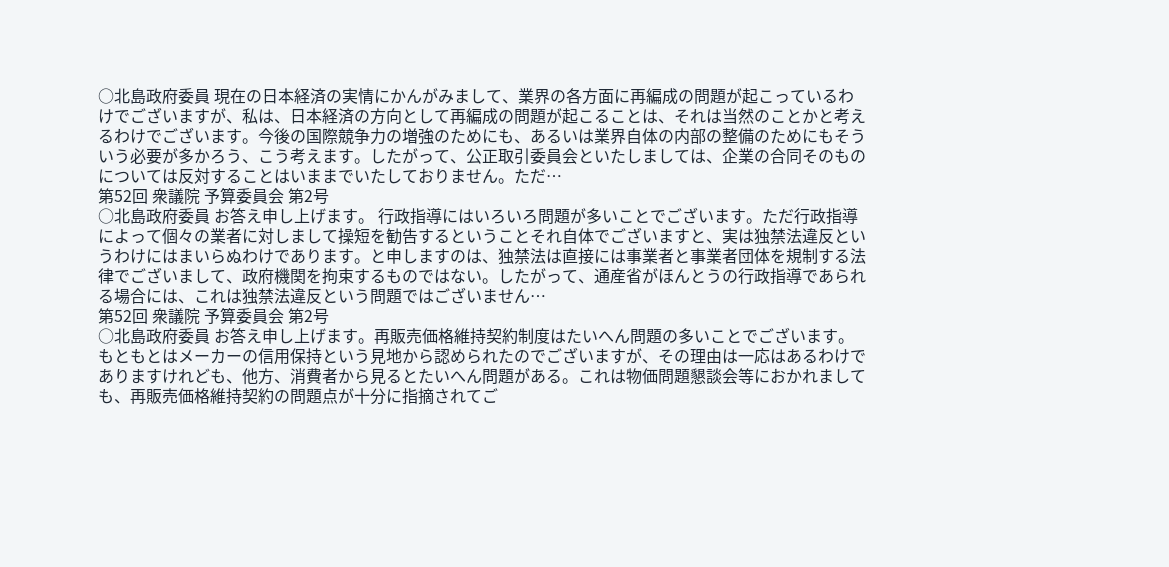○北島政府委員 現在の日本経済の実情にかんがみまして、業界の各方面に再編成の問題が起こっているわけでございますが、私は、日本経済の方向として再編成の問題が起こることは、それは当然のことかと考えるわけでございます。今後の国際競争力の増強のためにも、あるいは業界自体の内部の整備のためにもそういう必要が多かろう、こう考えます。したがって、公正取引委員会といたしましては、企業の合同そのものについては反対することはいままでいたしておりません。ただ…
第52回 衆議院 予算委員会 第2号
○北島政府委員 お答え申し上げます。 行政指導にはいろいろ問題が多いことでございます。ただ行政指導によって個々の業者に対しまして操短を勧告するということそれ自体でございますと、実は独禁法違反というわけにはまいらぬわけであります。と申しますのは、独禁法は直接には事業者と事業者団体を規制する法律でございまして、政府機関を拘束するものではない。したがって、通産省がほんとうの行政指導であられる場合には、これは独禁法違反という問題ではございません…
第52回 衆議院 予算委員会 第2号
○北島政府委員 お答え申し上げます。再販売価格維持契約制度はたいへん問題の多いことでございます。もともとはメーカーの信用保持という見地から認められたのでございますが、その理由は一応はあるわけでありますけれども、他方、消費者から見るとたいへん問題がある。これは物価問題懇談会等におかれましても、再販売価格維持契約の問題点が十分に指摘されてご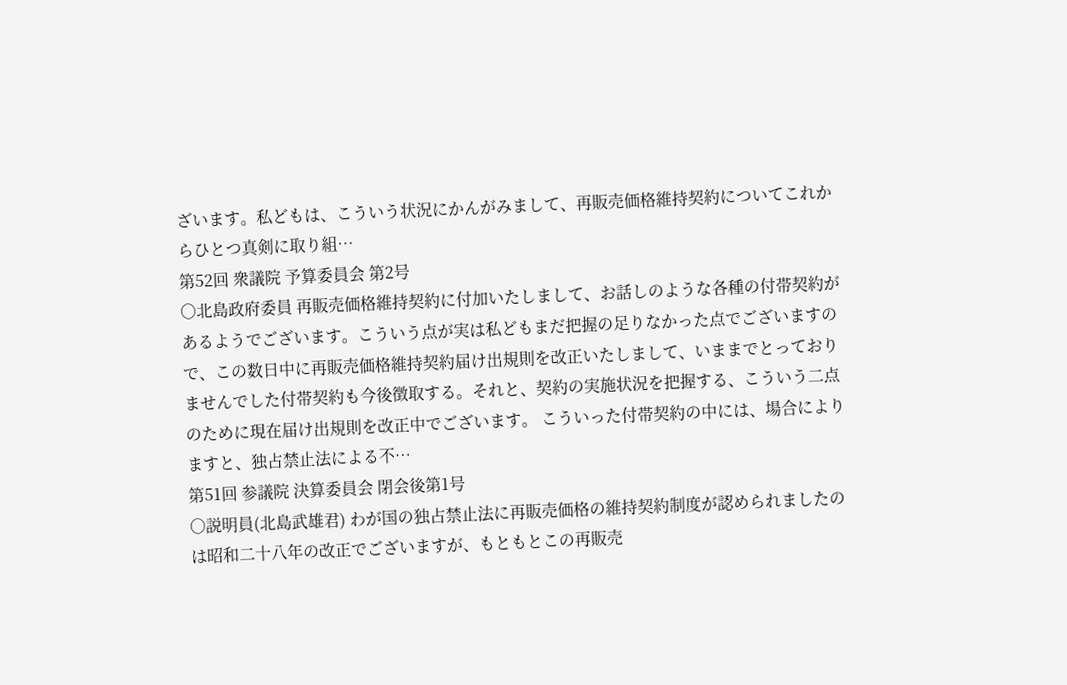ざいます。私どもは、こういう状況にかんがみまして、再販売価格維持契約についてこれからひとつ真剣に取り組…
第52回 衆議院 予算委員会 第2号
○北島政府委員 再販売価格維持契約に付加いたしまして、お話しのような各種の付帯契約があるようでございます。こういう点が実は私どもまだ把握の足りなかった点でございますので、この数日中に再販売価格維持契約届け出規則を改正いたしまして、いままでとっておりませんでした付帯契約も今後徴取する。それと、契約の実施状況を把握する、こういう二点のために現在届け出規則を改正中でございます。 こういった付帯契約の中には、場合によりますと、独占禁止法による不…
第51回 参議院 決算委員会 閉会後第1号
○説明員(北島武雄君) わが国の独占禁止法に再販売価格の維持契約制度が認められましたのは昭和二十八年の改正でございますが、もともとこの再販売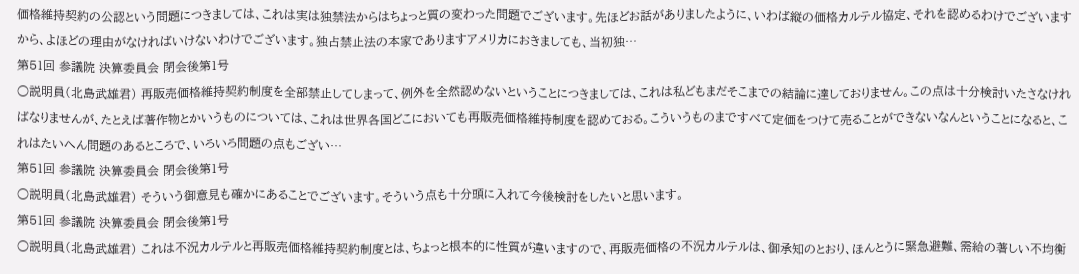価格維持契約の公認という問題につきましては、これは実は独禁法からはちょっと質の変わった問題でございます。先ほどお話がありましたように、いわば縦の価格カルテル協定、それを認めるわけでございますから、よほどの理由がなければいけないわけでございます。独占禁止法の本家でありますアメリカにおきましても、当初独…
第51回 参議院 決算委員会 閉会後第1号
○説明員(北島武雄君) 再販売価格維持契約制度を全部禁止してしまって、例外を全然認めないということにつきましては、これは私どもまだそこまでの結論に達しておりません。この点は十分検討いたさなければなりませんが、たとえば著作物とかいうものについては、これは世界各国どこにおいても再販売価格維持制度を認めておる。こういうものまですべて定価をつけて売ることができないなんということになると、これはたいへん問題のあるところで、いろいろ問題の点もござい…
第51回 参議院 決算委員会 閉会後第1号
○説明員(北島武雄君) そういう御意見も確かにあることでございます。そういう点も十分頭に入れて今後検討をしたいと思います。
第51回 参議院 決算委員会 閉会後第1号
○説明員(北島武雄君) これは不況カルテルと再販売価格維持契約制度とは、ちょっと根本的に性質が違いますので、再販売価格の不況カルテルは、御承知のとおり、ほんとうに緊急避難、需給の著しい不均衡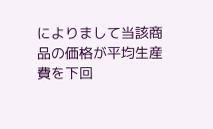によりまして当該商品の価格が平均生産費を下回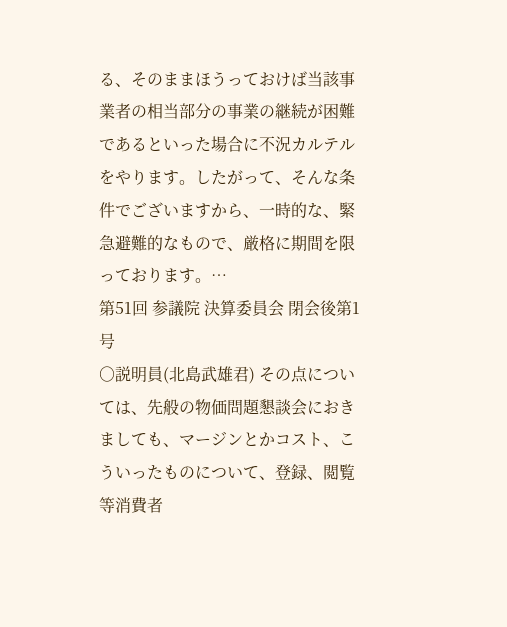る、そのままほうっておけば当該事業者の相当部分の事業の継続が困難であるといった場合に不況カルテルをやります。したがって、そんな条件でございますから、一時的な、緊急避難的なもので、厳格に期間を限っております。…
第51回 参議院 決算委員会 閉会後第1号
○説明員(北島武雄君) その点については、先般の物価問題懇談会におきましても、マージンとかコスト、こういったものについて、登録、閲覧等消費者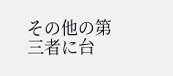その他の第三者に台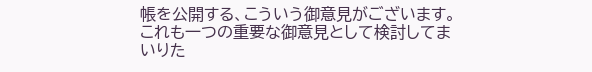帳を公開する、こういう御意見がございます。これも一つの重要な御意見として検討してまいりた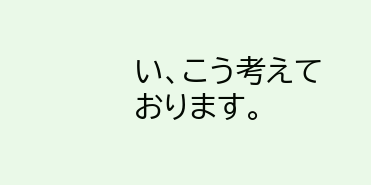い、こう考えております。